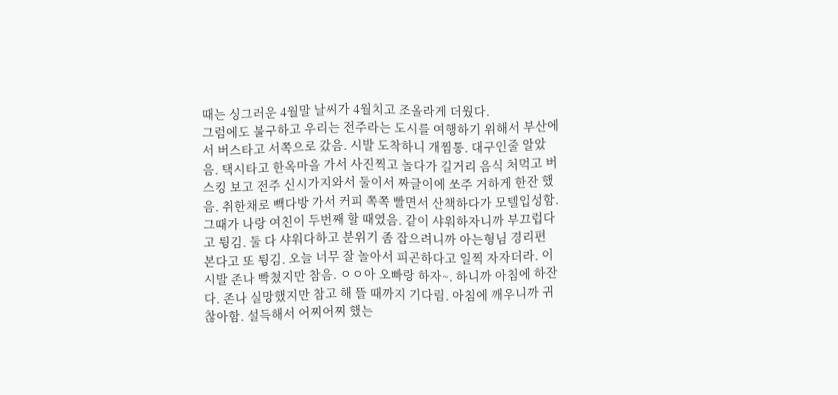때는 싱그러운 4월말 날씨가 4월치고 조올라게 더웠다.
그럼에도 불구하고 우리는 전주라는 도시를 여행하기 위해서 부산에서 버스타고 서쪽으로 갔음. 시발 도착하니 개찜통. 대구인줄 알았음. 택시타고 한옥마을 가서 사진찍고 놀다가 길거리 음식 처먹고 버스킹 보고 전주 신시가지와서 둘이서 짜글이에 쏘주 거하게 한잔 했음. 취한채로 빽다방 가서 커피 쪽쪽 빨면서 산책하다가 모텔입성함. 그때가 나랑 여친이 두번째 할 때였음. 같이 샤워하자니까 부끄럽다고 튕김. 둘 다 샤워다하고 분위기 좀 잡으려니까 아는형님 경리편 본다고 또 튕김. 오늘 너무 잘 놀아서 피곤하다고 일찍 자자더라. 이 시발 존나 빡쳤지만 참음. ㅇㅇ아 오빠랑 하자~. 하니까 아침에 하잔다. 존나 실망했지만 참고 해 뜰 때까지 기다림. 아침에 깨우니까 귀찮아함. 설득해서 어찌어찌 했는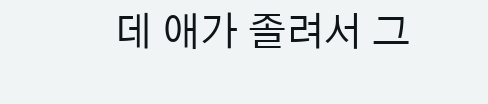데 애가 졸려서 그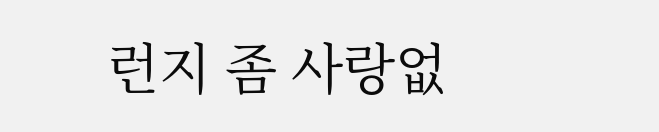런지 좀 사랑없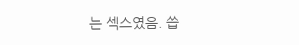는 섹스였음. 씁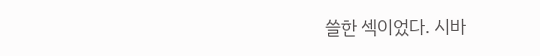쓸한 섹이었다. 시바